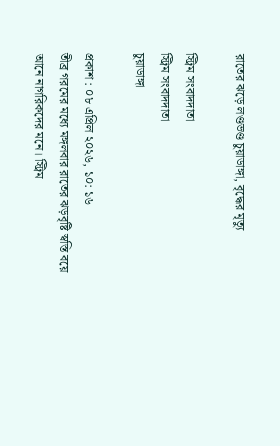রাতের ঝড়ে লণ্ডভণ্ড চুয়াডাঙ্গা, বৃদ্ধের মৃত্যু

স্ট্রিম সংবাদদাতা
স্ট্রিম সংবাদদাতা
চুয়াডাঙ্গা

প্রকাশ : ০৮ এপ্রিল ২০২৬, ১০: ১৬
তীব্র গরমের মধ্যে মঙ্গলবার রাতের ঝড়বৃষ্টি স্বস্তি বয়ে আনে নাগরিকদের মনে। স্ট্রিম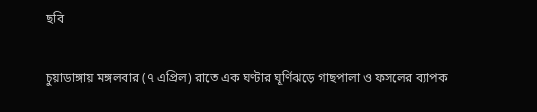ছবি

চুয়াডাঙ্গায় মঙ্গলবার (৭ এপ্রিল) রাতে এক ঘণ্টার ঘূর্ণিঝড়ে গাছপালা ও ফসলের ব্যাপক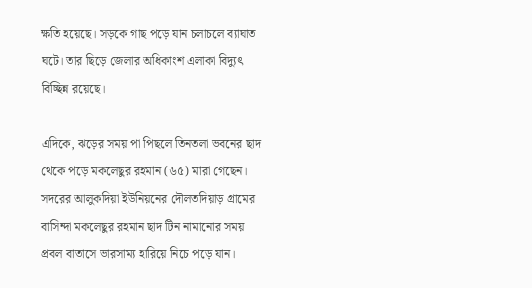ক্ষতি হয়েছে। সড়কে গাছ পড়ে যান চলাচলে ব্যাঘাত ঘটে। তার ছিড়ে জেলার অধিকাংশ এলাকা বিদ্যুৎ বিচ্ছিন্ন রয়েছে।

এদিকে, ঝড়ের সময় পা পিছলে তিনতলা ভবনের ছাদ থেকে পড়ে মকলেছুর রহমান (৬৫) মারা গেছেন। সদরের আলুকদিয়া ইউনিয়নের দৌলতদিয়াড় গ্রামের বাসিন্দা মকলেছুর রহমান ছাদ টিন নামানোর সময় প্রবল বাতাসে ভারসাম্য হারিয়ে নিচে পড়ে যান।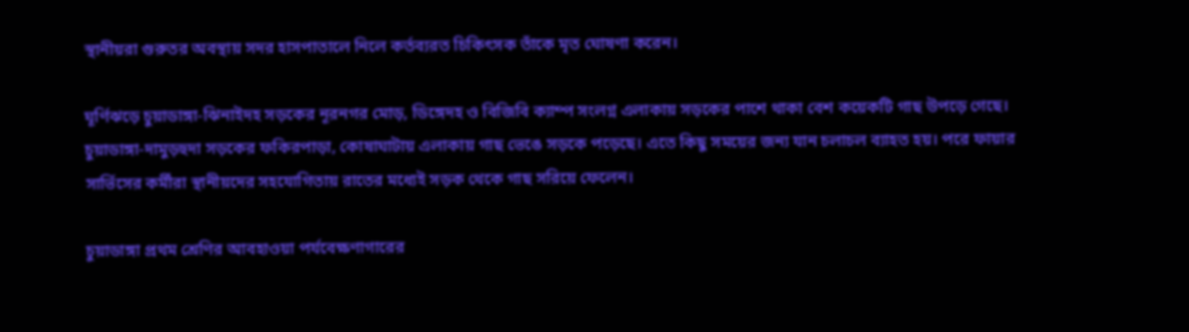স্থানীয়রা গুরুতর অবস্থায় সদর হাসপাতালে নিলে কর্তব্যরত চিকিৎসক তাঁকে মৃত ঘোষণা করেন।

ঘূর্ণিঝড়ে চুয়াডাঙ্গা-ঝিনাইদহ সড়কের নূরনগর মোড়, ডিঙ্গেদহ ও বিজিবি ক্যাম্প সংলগ্ন এলাকায় সড়কের পাশে থাকা বেশ কয়েকটি গাছ উপড়ে গেছে। চুয়াডাঙ্গা-দামুড়হুদা সড়কের ফকিরপাড়া, কোষাঘাটায় এলাকায় গাছ ভেঙে সড়কে পড়েছে। এতে কিছু সময়ের জন্য যান চলাচল ব্যাহত হয়। পরে ফায়ার সার্ভিসের কর্মীরা স্থানীয়দের সহযোগিতায় রাতের মধ্যেই সড়ক থেকে গাছ সরিয়ে ফেলেন।

চুয়াডাঙ্গা প্রথম শ্রেণির আবহাওয়া পর্যবেক্ষণাগারের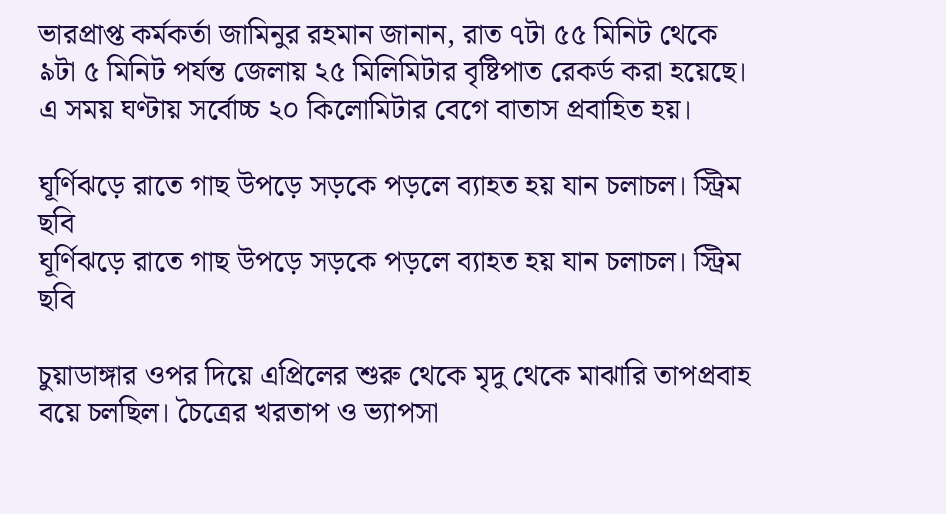ভারপ্রাপ্ত কর্মকর্তা জামিনুর রহমান জানান, রাত ৭টা ৫৫ মিনিট থেকে ৯টা ৫ মিনিট পর্যন্ত জেলায় ২৫ মিলিমিটার বৃষ্টিপাত রেকর্ড করা হয়েছে। এ সময় ঘণ্টায় সর্বোচ্চ ২০ কিলোমিটার বেগে বাতাস প্রবাহিত হয়।

ঘূর্ণিঝড়ে রাতে গাছ উপড়ে সড়কে পড়লে ব্যাহত হয় যান চলাচল। স্ট্রিম ছবি
ঘূর্ণিঝড়ে রাতে গাছ উপড়ে সড়কে পড়লে ব্যাহত হয় যান চলাচল। স্ট্রিম ছবি

চুয়াডাঙ্গার ওপর দিয়ে এপ্রিলের শুরু থেকে মৃদু থেকে মাঝারি তাপপ্রবাহ বয়ে চলছিল। চৈত্রের খরতাপ ও ভ্যাপসা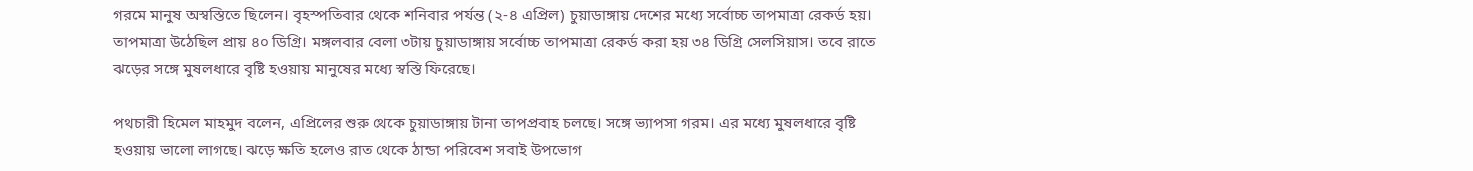গরমে মানুষ অস্বস্তিতে ছিলেন। বৃহস্পতিবার থেকে শনিবার পর্যন্ত (২-৪ এপ্রিল) চুয়াডাঙ্গায় দেশের মধ্যে সর্বোচ্চ তাপমাত্রা রেকর্ড হয়। তাপমাত্রা উঠেছিল প্রায় ৪০ ডিগ্রি। মঙ্গলবার বেলা ৩টায় চুয়াডাঙ্গায় সর্বোচ্চ তাপমাত্রা রেকর্ড করা হয় ৩৪ ডিগ্রি সেলসিয়াস। তবে রাতে ঝড়ের সঙ্গে মুষলধারে বৃষ্টি হওয়ায় মানুষের মধ্যে স্বস্তি ফিরেছে।

পথচারী হিমেল মাহমুদ বলেন, এপ্রিলের শুরু থেকে চুয়াডাঙ্গায় টানা তাপপ্রবাহ চলছে। সঙ্গে ভ্যাপসা গরম। এর মধ্যে মুষলধারে বৃষ্টি হওয়ায় ভালো লাগছে। ঝড়ে ক্ষতি হলেও রাত থেকে ঠান্ডা পরিবেশ সবাই উপভোগ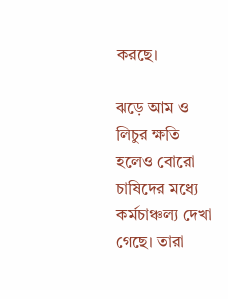করছে।

ঝড়ে আম ও লিচুর ক্ষতি হলেও বোরো চাষিদের মধ্যে কর্মচাঞ্চল্য দেখা গেছে। তারা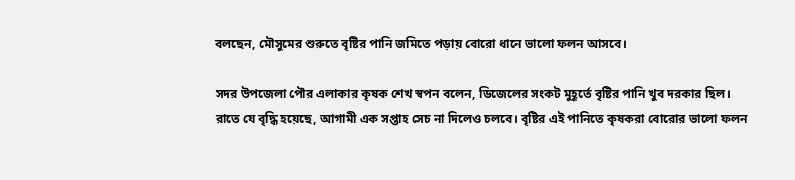বলছেন, মৌসুমের শুরুতে বৃষ্টির পানি জমিতে পড়ায় বোরো ধানে ভালো ফলন আসবে।

সদর উপজেলা পৌর এলাকার কৃষক শেখ স্বপন বলেন, ডিজেলের সংকট মুহূর্তে বৃষ্টির পানি খুব দরকার ছিল। রাতে যে বৃদ্ধি হয়েছে, আগামী এক সপ্তাহ সেচ না দিলেও চলবে। বৃষ্টির এই পানিতে কৃষকরা বোরোর ভালো ফলন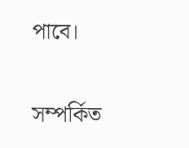পাবে।

সম্পর্কিত